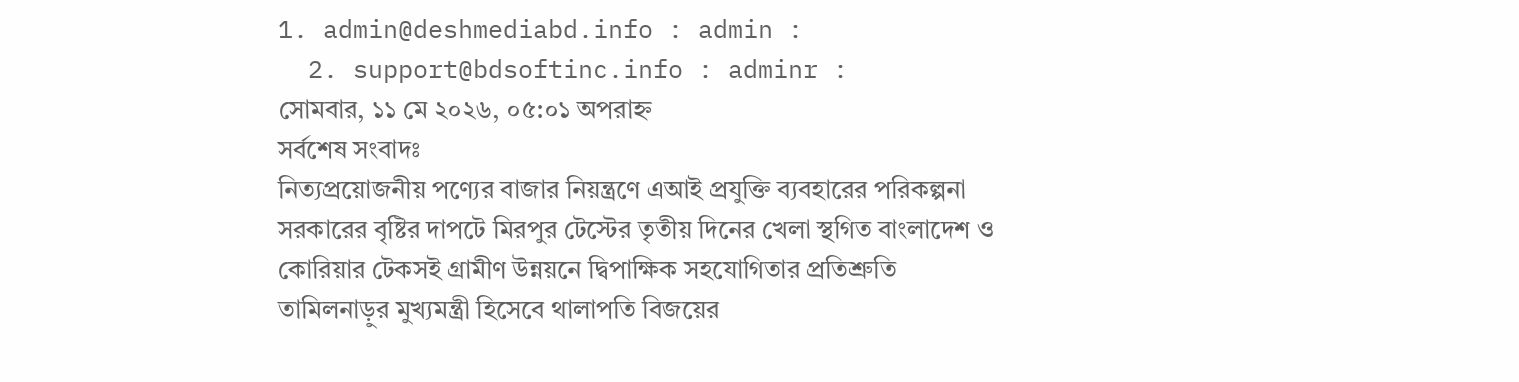1. admin@deshmediabd.info : admin :
  2. support@bdsoftinc.info : adminr :
সোমবার, ১১ মে ২০২৬, ০৫:০১ অপরাহ্ন
সর্বশেষ সংবাদঃ
নিত্যপ্রয়োজনীয় পণ্যের বাজার নিয়ন্ত্রণে এআই প্রযুক্তি ব্যবহারের পরিকল্পনা সরকারের বৃষ্টির দাপটে মিরপুর টেস্টের তৃতীয় দিনের খেলা স্থগিত বাংলাদেশ ও কোরিয়ার টেকসই গ্রামীণ উন্নয়নে দ্বিপাক্ষিক সহযোগিতার প্রতিশ্রুতি তামিলনাড়ুর মুখ্যমন্ত্রী হিসেবে থালাপতি বিজয়ের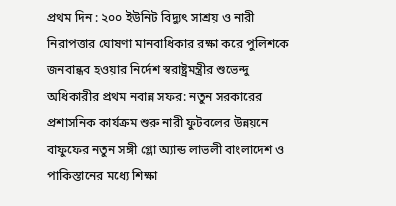প্রথম দিন : ২০০ ইউনিট বিদ্যুৎ সাশ্রয় ও নারী নিরাপত্তার ঘোষণা মানবাধিকার রক্ষা করে পুলিশকে জনবান্ধব হওয়ার নির্দেশ স্বরাষ্ট্রমন্ত্রীর শুভেন্দু অধিকারীর প্রথম নবান্ন সফর: নতুন সরকারের প্রশাসনিক কার্যক্রম শুরু নারী ফুটবলের উন্নয়নে বাফুফের নতুন সঙ্গী গ্লো অ্যান্ড লাভলী বাংলাদেশ ও পাকিস্তানের মধ্যে শিক্ষা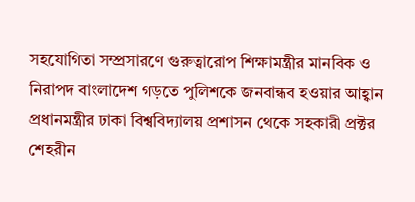সহযোগিতা সম্প্রসারণে গুরুত্বারোপ শিক্ষামন্ত্রীর মানবিক ও নিরাপদ বাংলাদেশ গড়তে পুলিশকে জনবান্ধব হওয়ার আহ্বান প্রধানমন্ত্রীর ঢাকা বিশ্ববিদ্যালয় প্রশাসন থেকে সহকারী প্রক্টর শেহরীন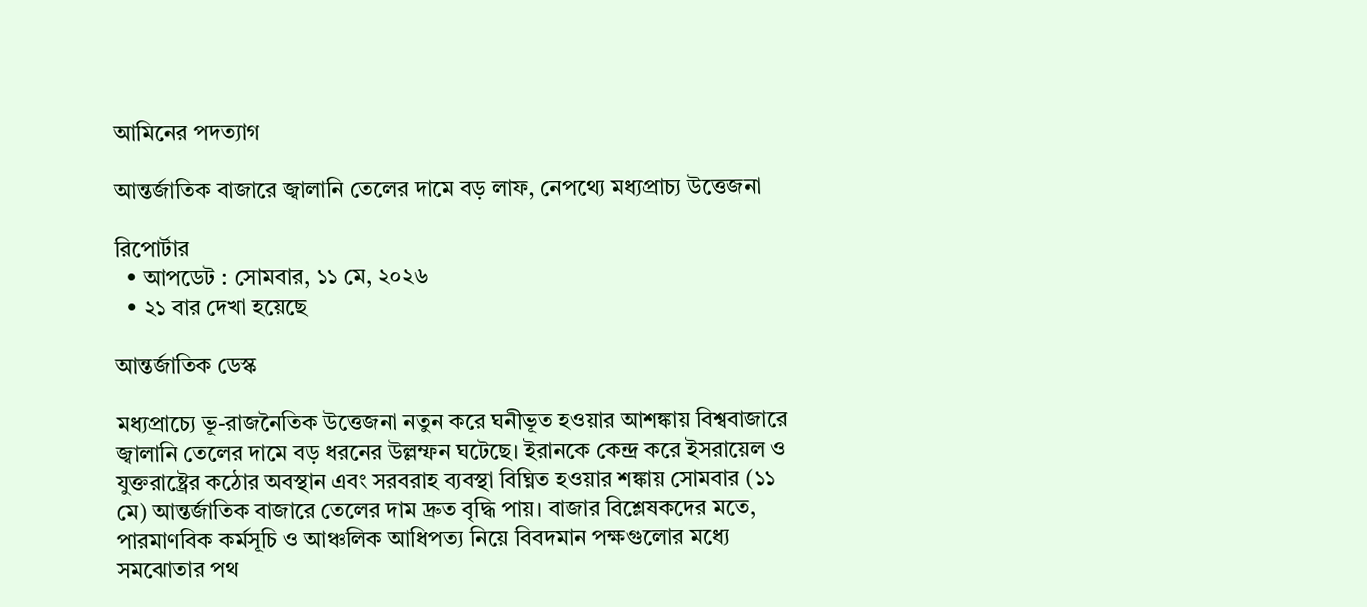আমিনের পদত্যাগ

আন্তর্জাতিক বাজারে জ্বালানি তেলের দামে বড় লাফ, নেপথ্যে মধ্যপ্রাচ্য উত্তেজনা

রিপোর্টার
  • আপডেট : সোমবার, ১১ মে, ২০২৬
  • ২১ বার দেখা হয়েছে

আন্তর্জাতিক ডেস্ক

মধ্যপ্রাচ্যে ভূ-রাজনৈতিক উত্তেজনা নতুন করে ঘনীভূত হওয়ার আশঙ্কায় বিশ্ববাজারে জ্বালানি তেলের দামে বড় ধরনের উল্লম্ফন ঘটেছে। ইরানকে কেন্দ্র করে ইসরায়েল ও যুক্তরাষ্ট্রের কঠোর অবস্থান এবং সরবরাহ ব্যবস্থা বিঘ্নিত হওয়ার শঙ্কায় সোমবার (১১ মে) আন্তর্জাতিক বাজারে তেলের দাম দ্রুত বৃদ্ধি পায়। বাজার বিশ্লেষকদের মতে, পারমাণবিক কর্মসূচি ও আঞ্চলিক আধিপত্য নিয়ে বিবদমান পক্ষগুলোর মধ্যে সমঝোতার পথ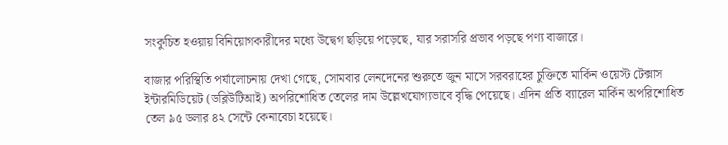সংকুচিত হওয়ায় বিনিয়োগকারীদের মধ্যে উদ্বেগ ছড়িয়ে পড়েছে, যার সরাসরি প্রভাব পড়ছে পণ্য বাজারে।

বাজার পরিস্থিতি পর্যালোচনায় দেখা গেছে, সোমবার লেনদেনের শুরুতে জুন মাসে সরবরাহের চুক্তিতে মার্কিন ওয়েস্ট টেক্সাস ইন্টারমিডিয়েট (ডব্লিউটিআই) অপরিশোধিত তেলের দাম উল্লেখযোগ্যভাবে বৃদ্ধি পেয়েছে। এদিন প্রতি ব্যারেল মার্কিন অপরিশোধিত তেল ৯৫ ডলার ৪২ সেন্টে কেনাবেচা হয়েছে।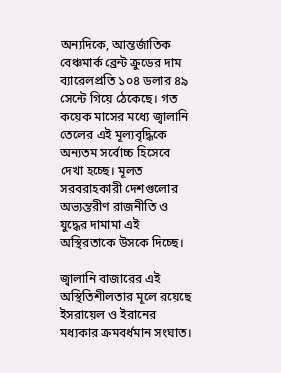অন্যদিকে, আন্তর্জাতিক বেঞ্চমার্ক ব্রেন্ট ক্রুডের দাম ব্যারেলপ্রতি ১০৪ ডলার ৪৯ সেন্টে গিয়ে ঠেকেছে। গত কয়েক মাসের মধ্যে জ্বালানি তেলের এই মূল্যবৃদ্ধিকে অন্যতম সর্বোচ্চ হিসেবে দেখা হচ্ছে। মূলত সরবরাহকারী দেশগুলোর অভ্যন্তরীণ রাজনীতি ও যুদ্ধের দামামা এই অস্থিরতাকে উসকে দিচ্ছে।

জ্বালানি বাজারের এই অস্থিতিশীলতার মূলে রয়েছে ইসরায়েল ও ইরানের মধ্যকার ক্রমবর্ধমান সংঘাত।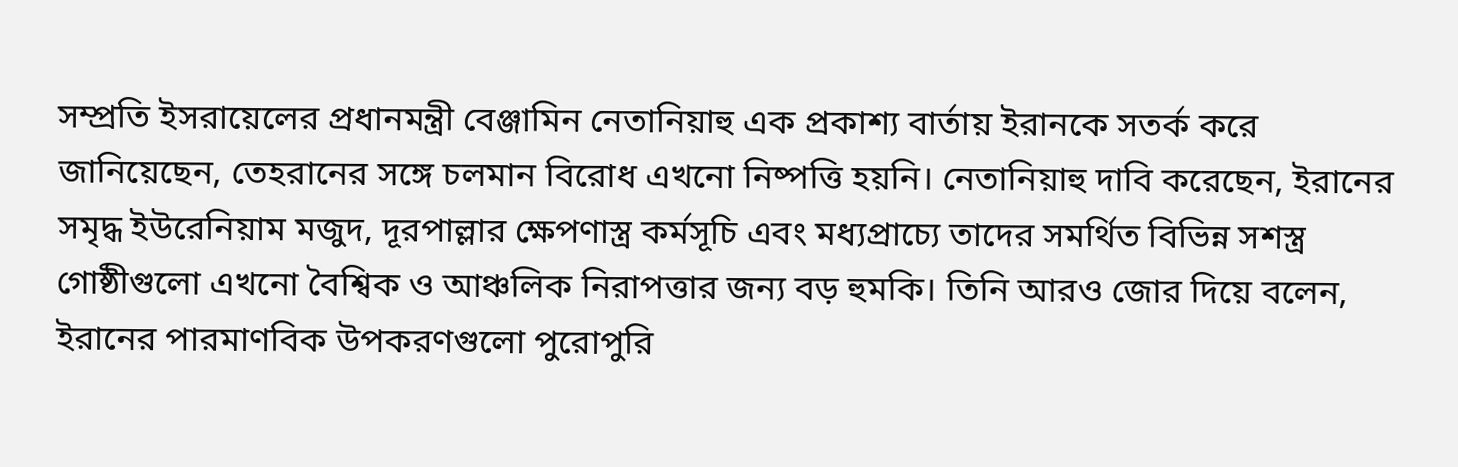সম্প্রতি ইসরায়েলের প্রধানমন্ত্রী বেঞ্জামিন নেতানিয়াহু এক প্রকাশ্য বার্তায় ইরানকে সতর্ক করে জানিয়েছেন, তেহরানের সঙ্গে চলমান বিরোধ এখনো নিষ্পত্তি হয়নি। নেতানিয়াহু দাবি করেছেন, ইরানের সমৃদ্ধ ইউরেনিয়াম মজুদ, দূরপাল্লার ক্ষেপণাস্ত্র কর্মসূচি এবং মধ্যপ্রাচ্যে তাদের সমর্থিত বিভিন্ন সশস্ত্র গোষ্ঠীগুলো এখনো বৈশ্বিক ও আঞ্চলিক নিরাপত্তার জন্য বড় হুমকি। তিনি আরও জোর দিয়ে বলেন, ইরানের পারমাণবিক উপকরণগুলো পুরোপুরি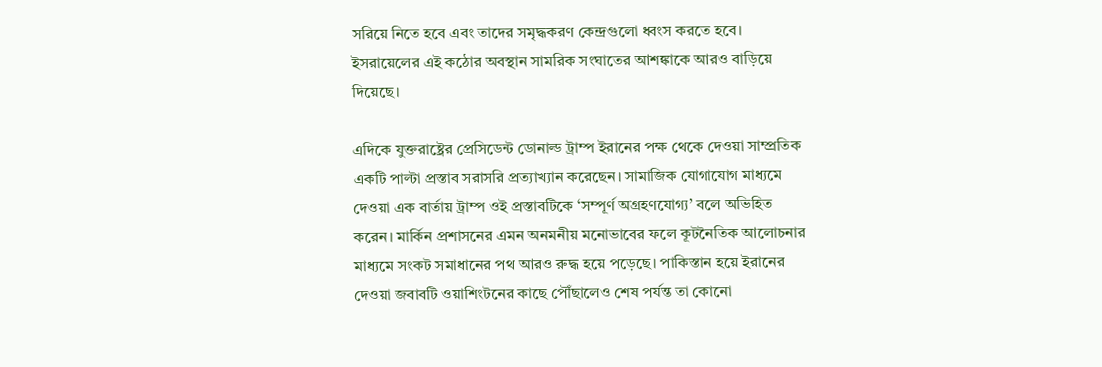সরিয়ে নিতে হবে এবং তাদের সমৃদ্ধকরণ কেন্দ্রগুলো ধ্বংস করতে হবে। ইসরায়েলের এই কঠোর অবস্থান সামরিক সংঘাতের আশঙ্কাকে আরও বাড়িয়ে দিয়েছে।

এদিকে যুক্তরাষ্ট্রের প্রেসিডেন্ট ডোনাল্ড ট্রাম্প ইরানের পক্ষ থেকে দেওয়া সাম্প্রতিক একটি পাল্টা প্রস্তাব সরাসরি প্রত্যাখ্যান করেছেন। সামাজিক যোগাযোগ মাধ্যমে দেওয়া এক বার্তায় ট্রাম্প ওই প্রস্তাবটিকে ‘সম্পূর্ণ অগ্রহণযোগ্য’ বলে অভিহিত করেন। মার্কিন প্রশাসনের এমন অনমনীয় মনোভাবের ফলে কূটনৈতিক আলোচনার মাধ্যমে সংকট সমাধানের পথ আরও রুদ্ধ হয়ে পড়েছে। পাকিস্তান হয়ে ইরানের দেওয়া জবাবটি ওয়াশিংটনের কাছে পৌঁছালেও শেষ পর্যন্ত তা কোনো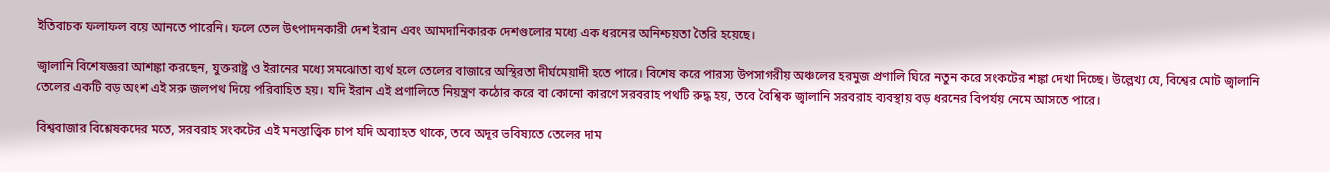ইতিবাচক ফলাফল বয়ে আনতে পারেনি। ফলে তেল উৎপাদনকারী দেশ ইরান এবং আমদানিকারক দেশগুলোর মধ্যে এক ধরনের অনিশ্চয়তা তৈরি হয়েছে।

জ্বালানি বিশেষজ্ঞরা আশঙ্কা করছেন, যুক্তরাষ্ট্র ও ইরানের মধ্যে সমঝোতা ব্যর্থ হলে তেলের বাজারে অস্থিরতা দীর্ঘমেয়াদী হতে পারে। বিশেষ করে পারস্য উপসাগরীয় অঞ্চলের হরমুজ প্রণালি ঘিরে নতুন করে সংকটের শঙ্কা দেখা দিচ্ছে। উল্লেখ্য যে, বিশ্বের মোট জ্বালানি তেলের একটি বড় অংশ এই সরু জলপথ দিয়ে পরিবাহিত হয়। যদি ইরান এই প্রণালিতে নিয়ন্ত্রণ কঠোর করে বা কোনো কারণে সরবরাহ পথটি রুদ্ধ হয়, তবে বৈশ্বিক জ্বালানি সরবরাহ ব্যবস্থায় বড় ধরনের বিপর্যয় নেমে আসতে পারে।

বিশ্ববাজার বিশ্লেষকদের মতে, সরবরাহ সংকটের এই মনস্তাত্ত্বিক চাপ যদি অব্যাহত থাকে, তবে অদূর ভবিষ্যতে তেলের দাম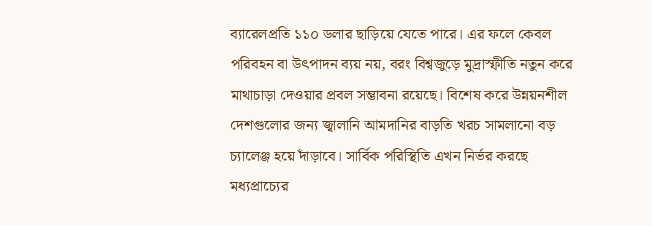ব্যারেলপ্রতি ১১০ ডলার ছাড়িয়ে যেতে পারে। এর ফলে কেবল পরিবহন বা উৎপাদন ব্যয় নয়, বরং বিশ্বজুড়ে মুদ্রাস্ফীতি নতুন করে মাথাচাড়া দেওয়ার প্রবল সম্ভাবনা রয়েছে। বিশেষ করে উন্নয়নশীল দেশগুলোর জন্য জ্বালানি আমদানির বাড়তি খরচ সামলানো বড় চ্যালেঞ্জ হয়ে দাঁড়াবে। সার্বিক পরিস্থিতি এখন নির্ভর করছে মধ্যপ্রাচ্যের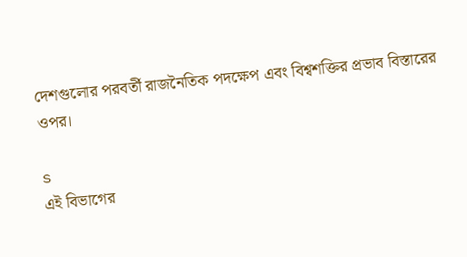দেশগুলোর পরবর্তী রাজনৈতিক পদক্ষেপ এবং বিশ্বশক্তির প্রভাব বিস্তারের ওপর।

s
এই বিভাগের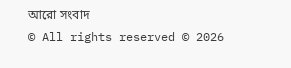আরো সংবাদ
© All rights reserved © 2026